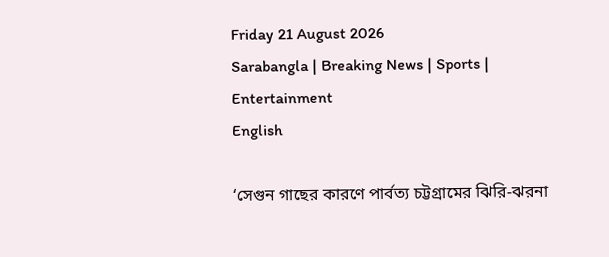Friday 21 August 2026
Sarabangla | Breaking News | Sports | Entertainment
English

‘সেগুন গাছের কারণে পার্বত্য চট্টগ্রামের ঝিরি-ঝরনা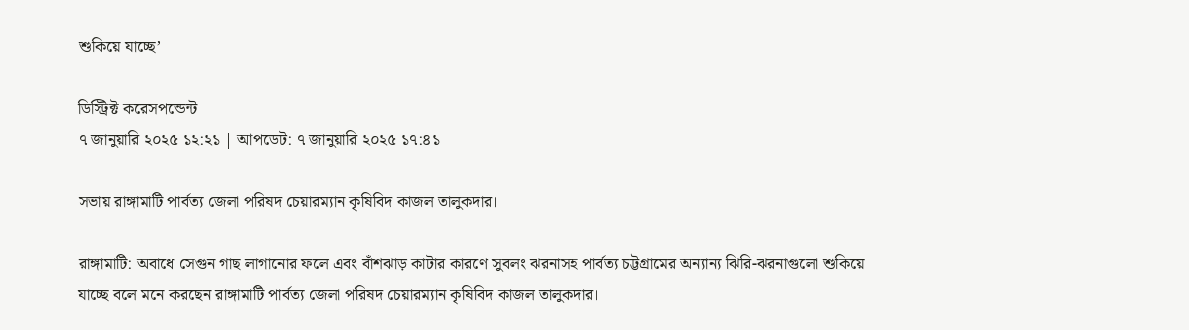শুকিয়ে যাচ্ছে’

ডিস্ট্রিক্ট করেসপন্ডেন্ট
৭ জানুয়ারি ২০২৫ ১২:২১ | আপডেট: ৭ জানুয়ারি ২০২৫ ১৭:৪১

সভায় রাঙ্গামাটি পার্বত্য জেলা পরিষদ চেয়ারম্যান কৃষিবিদ কাজল তালুকদার।

রাঙ্গামাটি: অবাধে সেগুন গাছ লাগানোর ফলে এবং বাঁশঝাড় কাটার কারণে সুবলং ঝরনাসহ পার্বত্য চট্টগ্রামের অন্যান্য ঝিরি-ঝরনাগুলো শুকিয়ে যাচ্ছে বলে মনে করছেন রাঙ্গামাটি পার্বত্য জেলা পরিষদ চেয়ারম্যান কৃষিবিদ কাজল তালুকদার।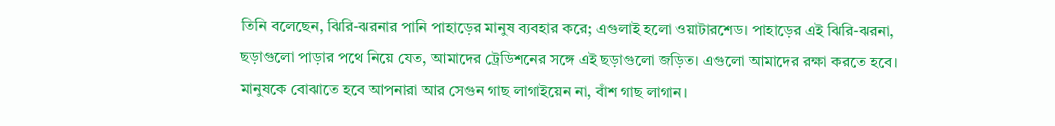তিনি বলেছেন, ঝিরি-ঝরনার পানি পাহাড়ের মানুষ ব্যবহার করে; এগুলাই হলো ওয়াটারশেড। পাহাড়ের এই ঝিরি-ঝরনা, ছড়াগুলো পাড়ার পথে নিয়ে যেত, আমাদের ট্রেডিশনের সঙ্গে এই ছড়াগুলো জড়িত। এগুলো আমাদের রক্ষা করতে হবে। মানুষকে বোঝাতে হবে আপনারা আর সেগুন গাছ লাগাইয়েন না, বাঁশ গাছ লাগান।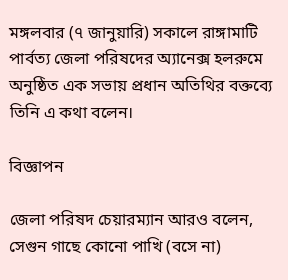মঙ্গলবার (৭ জানুয়ারি) সকালে রাঙ্গামাটি পার্বত্য জেলা পরিষদের অ্যানেক্স হলরুমে অনুষ্ঠিত এক সভায় প্রধান অতিথির বক্তব্যে তিনি এ কথা বলেন।

বিজ্ঞাপন

জেলা পরিষদ চেয়ারম্যান আরও বলেন, সেগুন গাছে কোনো পাখি (বসে না)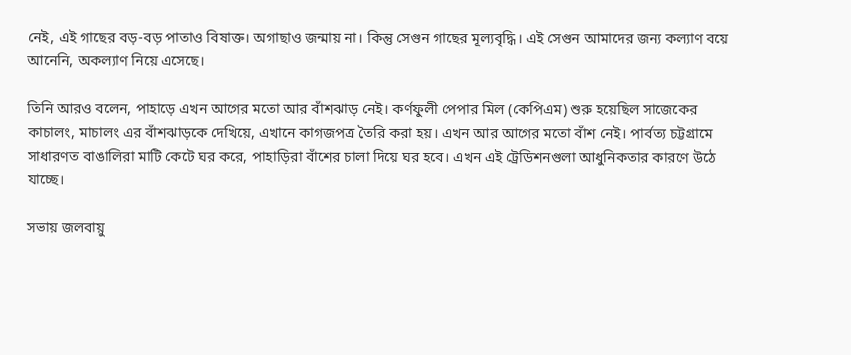নেই, এই গাছের বড়-বড় পাতাও বিষাক্ত। অগাছাও জন্মায় না। কিন্তু সেগুন গাছের মূল্যবৃদ্ধি। এই সেগুন আমাদের জন্য কল্যাণ বয়ে আনেনি, অকল্যাণ নিয়ে এসেছে।

তিনি আরও বলেন, পাহাড়ে এখন আগের মতো আর বাঁশঝাড় নেই। কর্ণফুলী পেপার মিল (কেপিএম) শুরু হয়েছিল সাজেকের কাচালং, মাচালং এর বাঁশঝাড়কে দেখিয়ে, এখানে কাগজপত্র তৈরি করা হয়। এখন আর আগের মতো বাঁশ নেই। পার্বত্য চট্টগ্রামে সাধারণত বাঙালিরা মাটি কেটে ঘর করে, পাহাড়িরা বাঁশের চালা দিয়ে ঘর হবে। এখন এই ট্রেডিশনগুলা আধুনিকতার কারণে উঠে যাচ্ছে।

সভায় জলবায়ু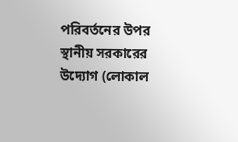পরিবর্তনের উপর স্থানীয় সরকারের উদ্যোগ (লোকাল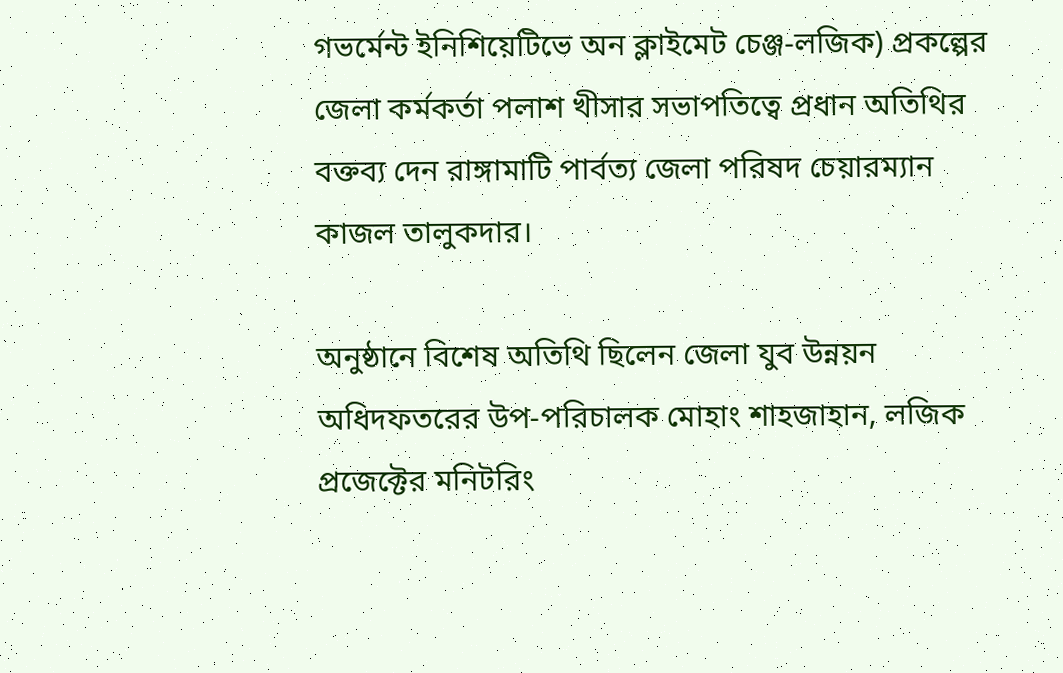গভর্মেন্ট ইনিশিয়েটিভে অন ক্লাইমেট চেঞ্জ-লজিক) প্রকল্পের জেলা কর্মকর্তা পলাশ খীসার সভাপতিত্বে প্রধান অতিথির বক্তব্য দেন রাঙ্গামাটি পার্বত্য জেলা পরিষদ চেয়ারম্যান কাজল তালুকদার।

অনুষ্ঠানে বিশেষ অতিথি ছিলেন জেলা যুব উন্নয়ন অধিদফতরের উপ-পরিচালক মোহাং শাহজাহান, লজিক প্রজেক্টের মনিটরিং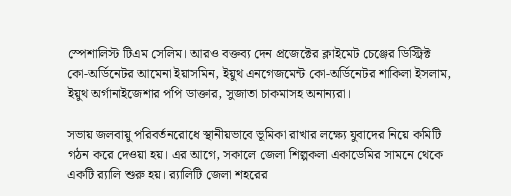স্পেশালিস্ট টিএম সেলিম। আরও বক্তব্য দেন প্রজেক্টের ক্লাইমেট চেঞ্জের ডিস্ট্রিক্ট কো-অর্ডিনেটর আমেনা ইয়াসমিন, ইয়ুথ এনগেজমেন্ট কো-অর্ডিনেটর শাকিলা ইসলাম, ইয়ুথ অর্গানাইজেশার পপি ডাক্তার, সুজাতা চাকমাসহ অনান্যরা।

সভায় জলবায়ু পরিবর্তনরোধে স্থানীয়ভাবে ভূমিকা রাখার লক্ষ্যে যুবাদের নিয়ে কমিটি গঠন করে দেওয়া হয়। এর আগে, সকালে জেলা শিল্পকলা একাডেমির সামনে থেকে একটি র‍্যালি শুরু হয়। র‍্যালিটি জেলা শহরের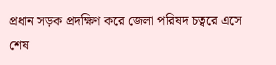প্রধান সড়ক প্রদক্ষিণ করে জেলা পরিষদ চত্বরে এসে শেষ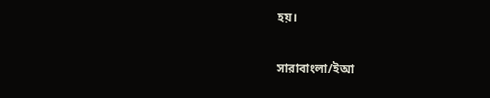হয়।

সারাবাংলা/ইআ